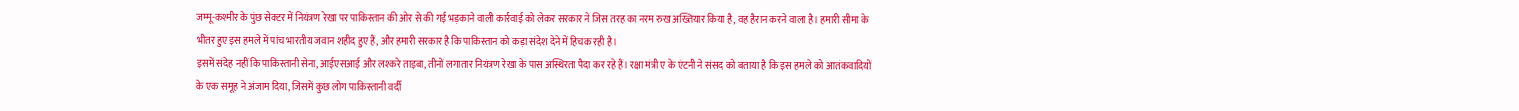जम्मू-कश्मीर के पुंछ सेक्टर में नियंत्रण रेखा पर पाकिस्तान की ओर से की गई भड़काने वाली कार्रवाई को लेकर सरकार ने जिस तरह का नरम रुख अख्तियार किया है, वह हैरान करने वाला है। हमारी सीमा के भीतर हुए इस हमले में पांच भारतीय जवान शहीद हुए हैं, और हमारी सरकार है कि पाकिस्तान को कड़ा संदेश देने में हिचक रही है।
इसमें संदेह नहीं कि पाकिस्तानी सेना, आईएसआई और लश्करे ताइबा, तीनों लगातार नियंत्रण रेखा के पास अस्थिरता पैदा कर रहे हैं। रक्षा मंत्री ए के एंटनी ने संसद को बताया है कि इस हमले को आतंकवादियों के एक समूह ने अंजाम दिया, जिसमें कुछ लोग पाकिस्तानी वर्दी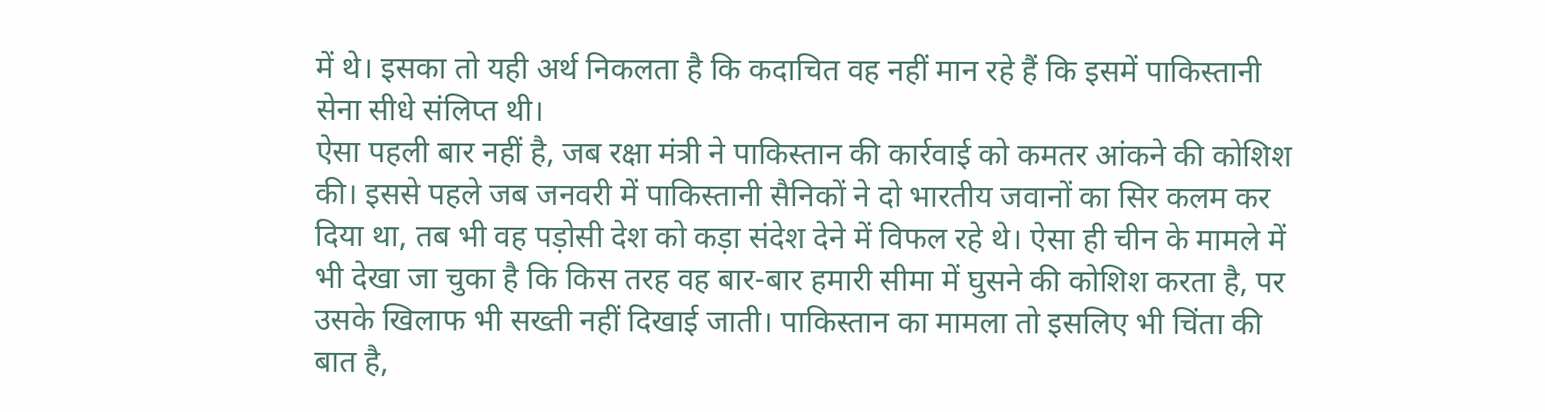में थे। इसका तो यही अर्थ निकलता है कि कदाचित वह नहीं मान रहे हैं कि इसमें पाकिस्तानी सेना सीधे संलिप्त थी।
ऐसा पहली बार नहीं है, जब रक्षा मंत्री ने पाकिस्तान की कार्रवाई को कमतर आंकने की कोशिश की। इससे पहले जब जनवरी में पाकिस्तानी सैनिकों ने दो भारतीय जवानों का सिर कलम कर दिया था, तब भी वह पड़ोसी देश को कड़ा संदेश देने में विफल रहे थे। ऐसा ही चीन के मामले में भी देखा जा चुका है कि किस तरह वह बार-बार हमारी सीमा में घुसने की कोशिश करता है, पर उसके खिलाफ भी सख्ती नहीं दिखाई जाती। पाकिस्तान का मामला तो इसलिए भी चिंता की बात है,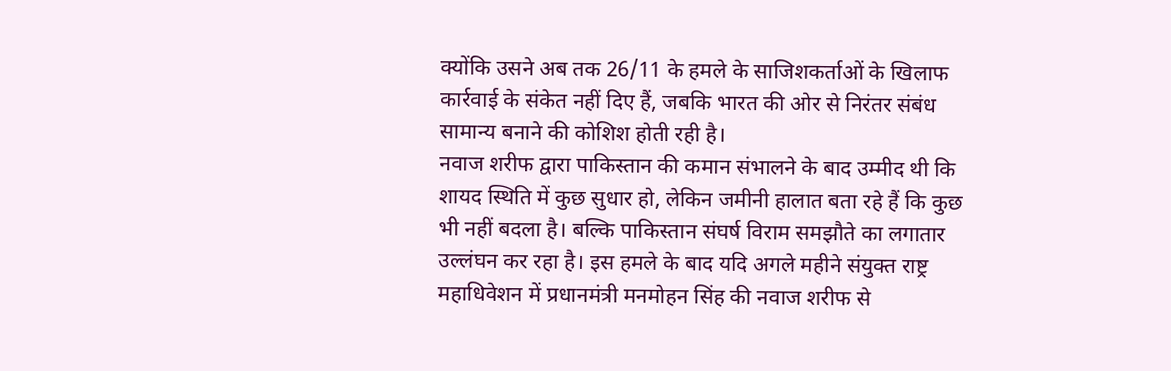क्योंकि उसने अब तक 26/11 के हमले के साजिशकर्ताओं के खिलाफ कार्रवाई के संकेत नहीं दिए हैं, जबकि भारत की ओर से निरंतर संबंध सामान्य बनाने की कोशिश होती रही है।
नवाज शरीफ द्वारा पाकिस्तान की कमान संभालने के बाद उम्मीद थी कि शायद स्थिति में कुछ सुधार हो, लेकिन जमीनी हालात बता रहे हैं कि कुछ भी नहीं बदला है। बल्कि पाकिस्तान संघर्ष विराम समझौते का लगातार उल्लंघन कर रहा है। इस हमले के बाद यदि अगले महीने संयुक्त राष्ट्र महाधिवेशन में प्रधानमंत्री मनमोहन सिंह की नवाज शरीफ से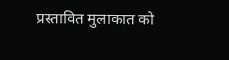प्रस्तावित मुलाकात को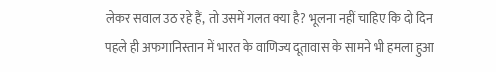लेकर सवाल उठ रहे हैं, तो उसमें गलत क्या है? भूलना नहीं चाहिए कि दो दिन पहले ही अफगानिस्तान में भारत के वाणिज्य दूतावास के सामने भी हमला हुआ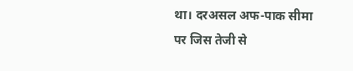था। दरअसल अफ-पाक सीमा पर जिस तेजी से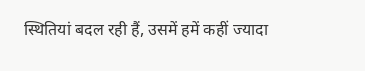स्थितियां बदल रही हैं, उसमें हमें कहीं ज्यादा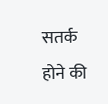सतर्क होने की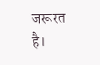जरूरत है।